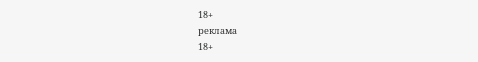18+
реклама
18+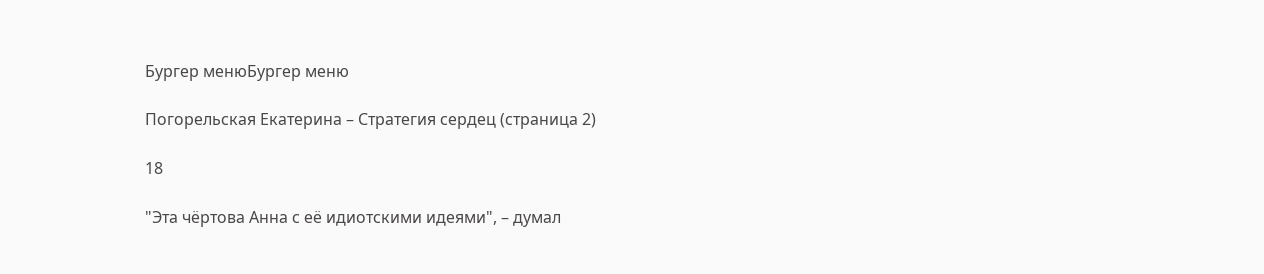Бургер менюБургер меню

Погорельская Екатерина – Стратегия сердец (страница 2)

18

"Эта чёртова Анна с её идиотскими идеями", – думал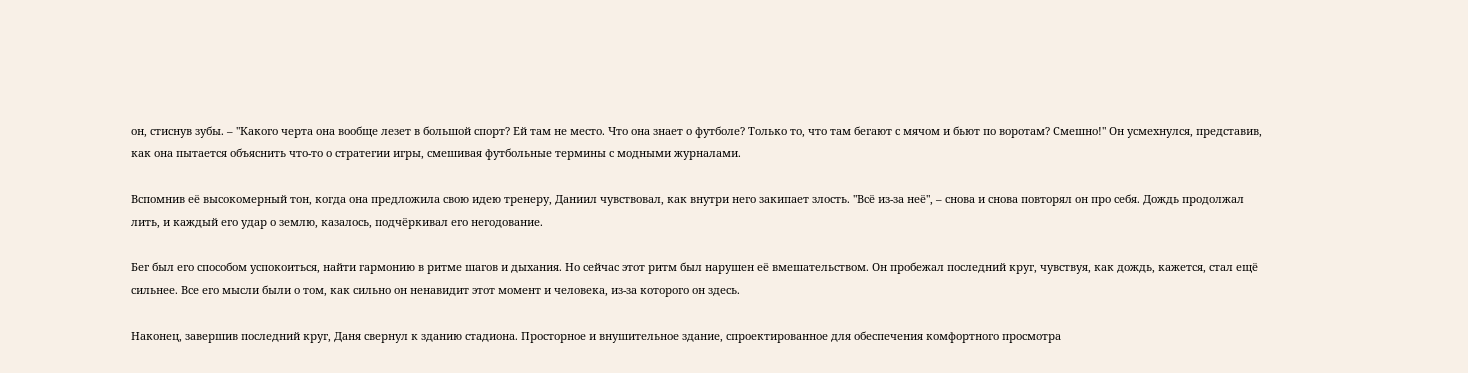он, стиснув зубы. – "Какого черта она вообще лезет в большой спорт? Ей там не место. Что она знает о футболе? Только то, что там бегают с мячом и бьют по воротам? Смешно!" Он усмехнулся, представив, как она пытается объяснить что-то о стратегии игры, смешивая футбольные термины с модными журналами.

Вспомнив её высокомерный тон, когда она предложила свою идею тренеру, Даниил чувствовал, как внутри него закипает злость. "Всё из-за неё", – снова и снова повторял он про себя. Дождь продолжал лить, и каждый его удар о землю, казалось, подчёркивал его негодование.

Бег был его способом успокоиться, найти гармонию в ритме шагов и дыхания. Но сейчас этот ритм был нарушен её вмешательством. Он пробежал последний круг, чувствуя, как дождь, кажется, стал ещё сильнее. Все его мысли были о том, как сильно он ненавидит этот момент и человека, из-за которого он здесь.

Наконец, завершив последний круг, Даня свернул к зданию стадиона. Просторное и внушительное здание, спроектированное для обеспечения комфортного просмотра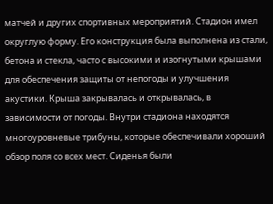матчей и других спортивных мероприятий. Стадион имел округлую форму. Его конструкция была выполнена из стали, бетона и стекла, часто с высокими и изогнутыми крышами для обеспечения защиты от непогоды и улучшения акустики. Крыша закрывалась и открывалась, в зависимости от погоды. Внутри стадиона находятся многоуровневые трибуны, которые обеспечивали хороший обзор поля со всех мест. Сиденья были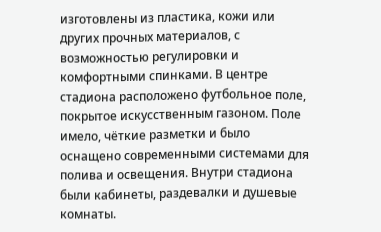изготовлены из пластика, кожи или других прочных материалов, с возможностью регулировки и комфортными спинками. В центре стадиона расположено футбольное поле, покрытое искусственным газоном. Поле имело, чёткие разметки и было оснащено современными системами для полива и освещения. Внутри стадиона были кабинеты, раздевалки и душевые комнаты.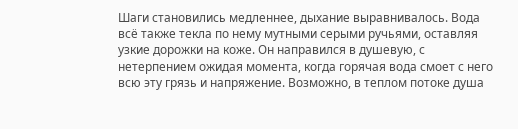Шаги становились медленнее, дыхание выравнивалось. Вода всё также текла по нему мутными серыми ручьями, оставляя узкие дорожки на коже. Он направился в душевую, с нетерпением ожидая момента, когда горячая вода смоет с него всю эту грязь и напряжение. Возможно, в теплом потоке душа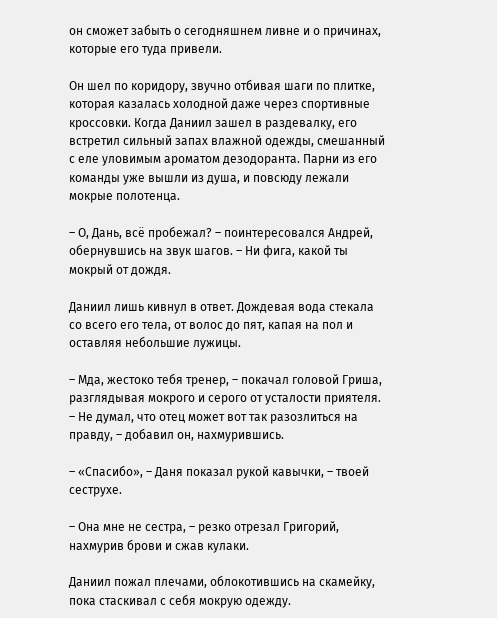он сможет забыть о сегодняшнем ливне и о причинах, которые его туда привели.

Он шел по коридору, звучно отбивая шаги по плитке, которая казалась холодной даже через спортивные кроссовки. Когда Даниил зашел в раздевалку, его встретил сильный запах влажной одежды, смешанный с еле уловимым ароматом дезодоранта. Парни из его команды уже вышли из душа, и повсюду лежали мокрые полотенца.

– О, Дань, всё пробежал? – поинтересовался Андрей, обернувшись на звук шагов. – Ни фига, какой ты мокрый от дождя.

Даниил лишь кивнул в ответ. Дождевая вода стекала со всего его тела, от волос до пят, капая на пол и оставляя небольшие лужицы.

– Мда, жестоко тебя тренер, – покачал головой Гриша, разглядывая мокрого и серого от усталости приятеля. – Не думал, что отец может вот так разозлиться на правду, – добавил он, нахмурившись.

– «Спасибо», – Даня показал рукой кавычки, – твоей сеструхе.

– Она мне не сестра, – резко отрезал Григорий, нахмурив брови и сжав кулаки.

Даниил пожал плечами, облокотившись на скамейку, пока стаскивал с себя мокрую одежду.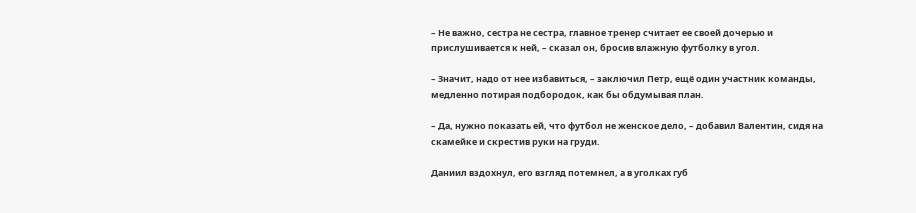– Не важно, сестра не сестра, главное тренер считает ее своей дочерью и прислушивается к ней, – сказал он, бросив влажную футболку в угол.

– Значит, надо от нее избавиться, – заключил Петр, ещё один участник команды, медленно потирая подбородок, как бы обдумывая план.

– Да, нужно показать ей, что футбол не женское дело, – добавил Валентин, сидя на скамейке и скрестив руки на груди.

Даниил вздохнул, его взгляд потемнел, а в уголках губ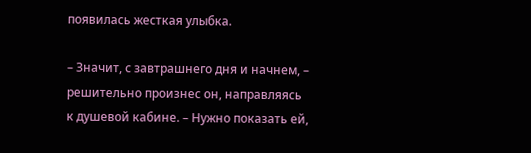появилась жесткая улыбка.

– Значит, с завтрашнего дня и начнем, – решительно произнес он, направляясь к душевой кабине. – Нужно показать ей,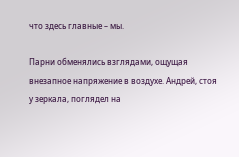что здесь главные – мы.

Парни обменялись взглядами, ощущая внезапное напряжение в воздухе. Андрей, стоя у зеркала, поглядел на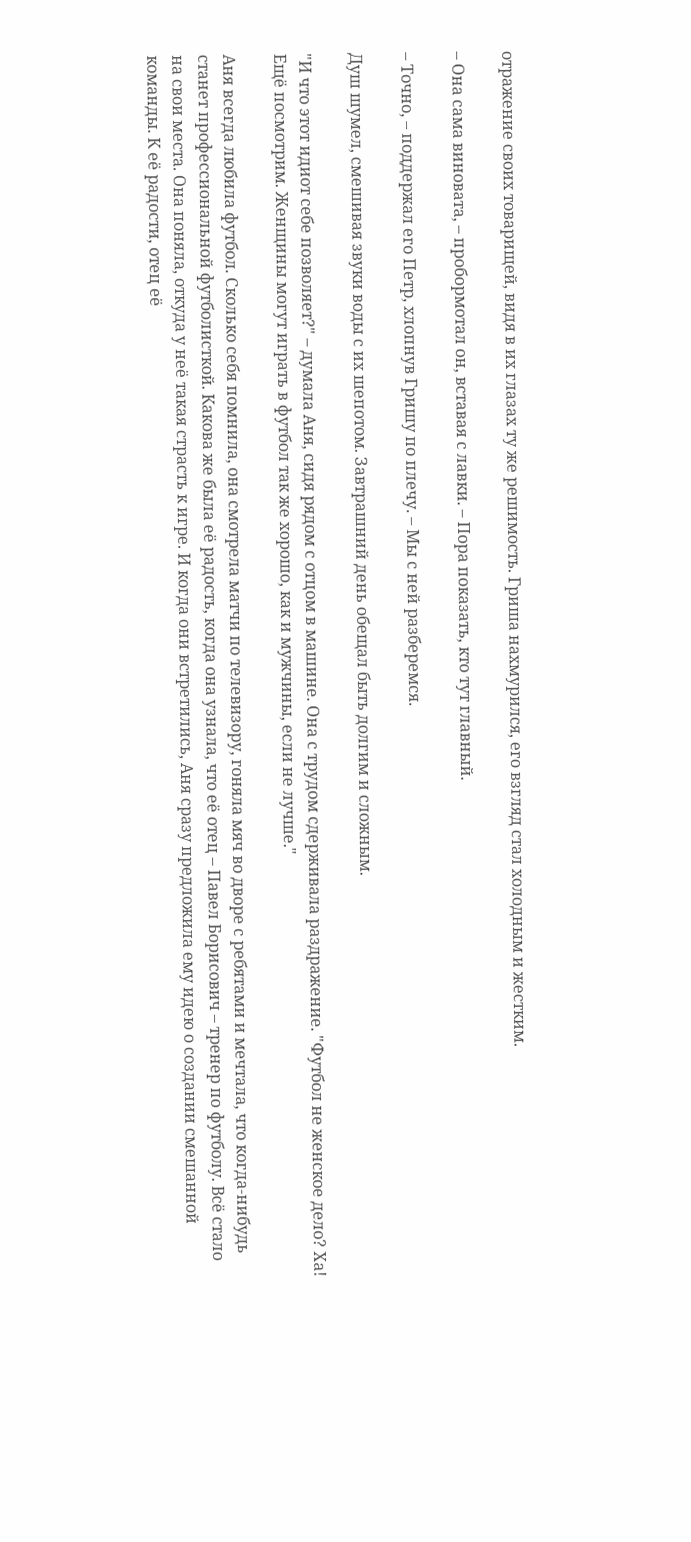отражение своих товарищей, видя в их глазах ту же решимость. Гриша нахмурился, его взгляд стал холодным и жестким.

– Она сама виновата, – пробормотал он, вставая с лавки. – Пора показать, кто тут главный.

– Точно, – поддержал его Петр, хлопнув Гришу по плечу. – Мы с ней разберемся.

Душ шумел, смешивая звуки воды с их шепотом. Завтрашний день обещал быть долгим и сложным.

"И что этот идиот себе позволяет?" – думала Аня, сидя рядом с отцом в машине. Она с трудом сдерживала раздражение. "Футбол не женское дело? Ха! Ещё посмотрим. Женщины могут играть в футбол так же хорошо, как и мужчины, если не лучше."

Аня всегда любила футбол. Сколько себя помнила, она смотрела матчи по телевизору, гоняла мяч во дворе с ребятами и мечтала, что когда-нибудь станет профессиональной футболисткой. Какова же была её радость, когда она узнала, что её отец – Павел Борисович – тренер по футболу. Всё стало на свои места. Она поняла, откуда у неё такая страсть к игре. И когда они встретились, Аня сразу предложила ему идею о создании смешанной команды. К её радости, отец её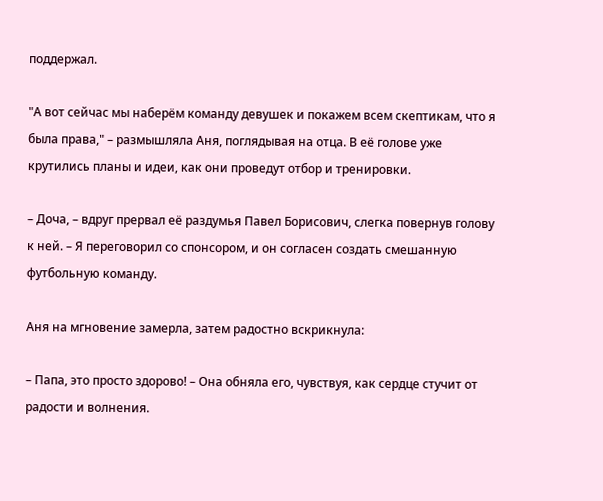поддержал.

"А вот сейчас мы наберём команду девушек и покажем всем скептикам, что я была права," – размышляла Аня, поглядывая на отца. В её голове уже крутились планы и идеи, как они проведут отбор и тренировки.

– Доча, – вдруг прервал её раздумья Павел Борисович, слегка повернув голову к ней. – Я переговорил со спонсором, и он согласен создать смешанную футбольную команду.

Аня на мгновение замерла, затем радостно вскрикнула:

– Папа, это просто здорово! – Она обняла его, чувствуя, как сердце стучит от радости и волнения.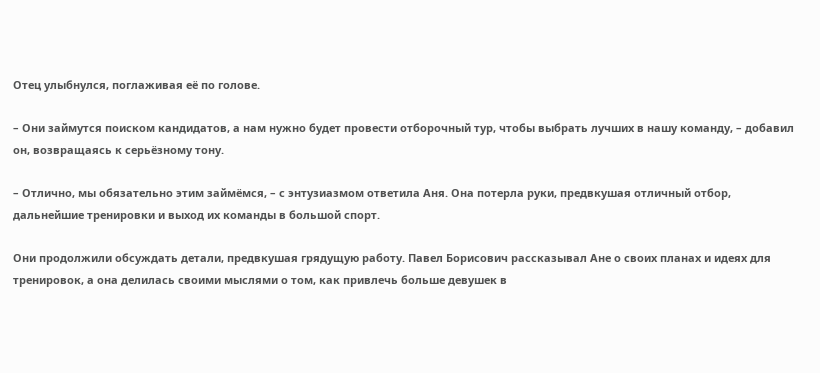Отец улыбнулся, поглаживая её по голове.

– Они займутся поиском кандидатов, а нам нужно будет провести отборочный тур, чтобы выбрать лучших в нашу команду, – добавил он, возвращаясь к серьёзному тону.

– Отлично, мы обязательно этим займёмся, – с энтузиазмом ответила Аня. Она потерла руки, предвкушая отличный отбор, дальнейшие тренировки и выход их команды в большой спорт.

Они продолжили обсуждать детали, предвкушая грядущую работу. Павел Борисович рассказывал Ане о своих планах и идеях для тренировок, а она делилась своими мыслями о том, как привлечь больше девушек в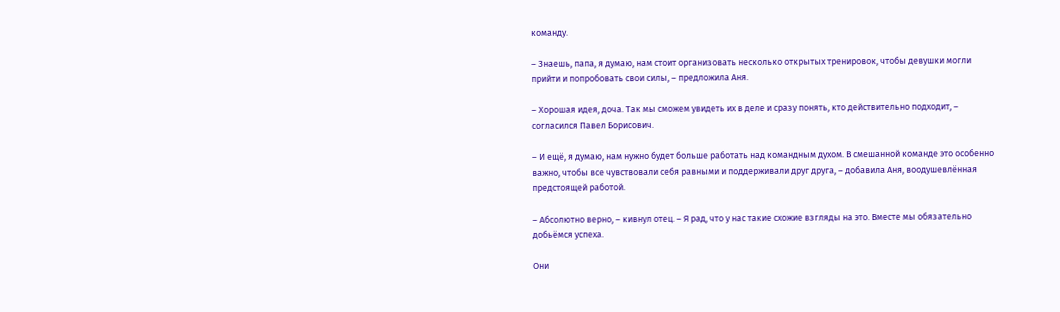команду.

– Знаешь, папа, я думаю, нам стоит организовать несколько открытых тренировок, чтобы девушки могли прийти и попробовать свои силы, – предложила Аня.

– Хорошая идея, доча. Так мы сможем увидеть их в деле и сразу понять, кто действительно подходит, – согласился Павел Борисович.

– И ещё, я думаю, нам нужно будет больше работать над командным духом. В смешанной команде это особенно важно, чтобы все чувствовали себя равными и поддерживали друг друга, – добавила Аня, воодушевлённая предстоящей работой.

– Абсолютно верно, – кивнул отец. – Я рад, что у нас такие схожие взгляды на это. Вместе мы обязательно добьёмся успеха.

Они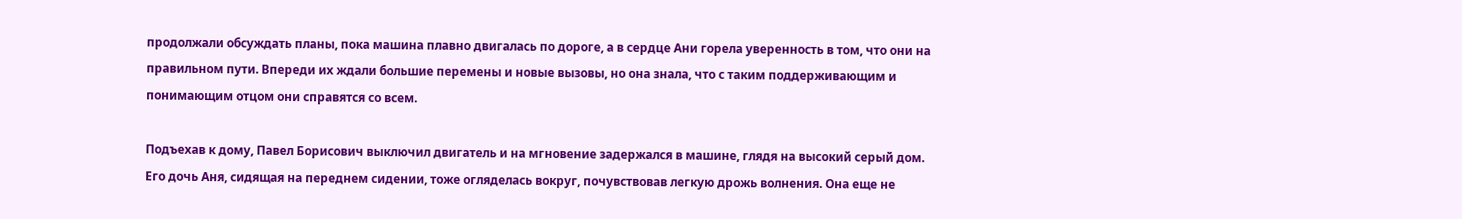продолжали обсуждать планы, пока машина плавно двигалась по дороге, а в сердце Ани горела уверенность в том, что они на правильном пути. Впереди их ждали большие перемены и новые вызовы, но она знала, что с таким поддерживающим и понимающим отцом они справятся со всем.

Подъехав к дому, Павел Борисович выключил двигатель и на мгновение задержался в машине, глядя на высокий серый дом. Его дочь Аня, сидящая на переднем сидении, тоже огляделась вокруг, почувствовав легкую дрожь волнения. Она еще не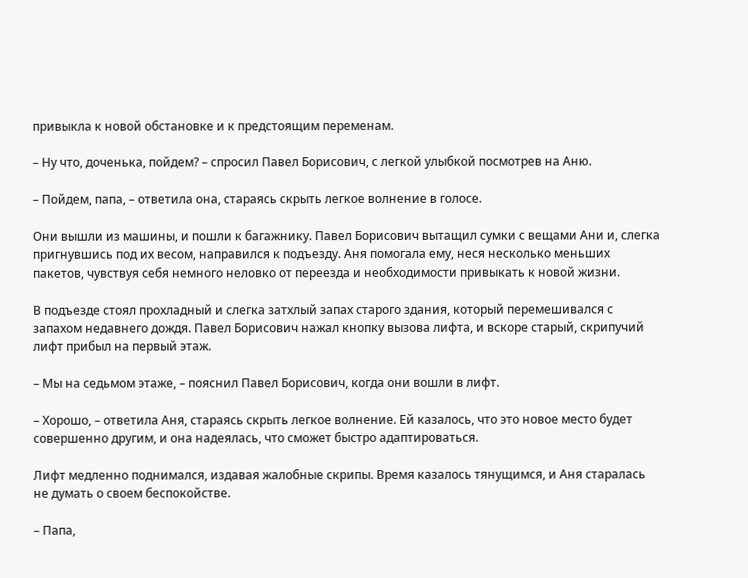привыкла к новой обстановке и к предстоящим переменам.

– Ну что, доченька, пойдем? – спросил Павел Борисович, с легкой улыбкой посмотрев на Аню.

– Пойдем, папа, – ответила она, стараясь скрыть легкое волнение в голосе.

Они вышли из машины, и пошли к багажнику. Павел Борисович вытащил сумки с вещами Ани и, слегка пригнувшись под их весом, направился к подъезду. Аня помогала ему, неся несколько меньших пакетов, чувствуя себя немного неловко от переезда и необходимости привыкать к новой жизни.

В подъезде стоял прохладный и слегка затхлый запах старого здания, который перемешивался с запахом недавнего дождя. Павел Борисович нажал кнопку вызова лифта, и вскоре старый, скрипучий лифт прибыл на первый этаж.

– Мы на седьмом этаже, – пояснил Павел Борисович, когда они вошли в лифт.

– Хорошо, – ответила Аня, стараясь скрыть легкое волнение. Ей казалось, что это новое место будет совершенно другим, и она надеялась, что сможет быстро адаптироваться.

Лифт медленно поднимался, издавая жалобные скрипы. Время казалось тянущимся, и Аня старалась не думать о своем беспокойстве.

– Папа,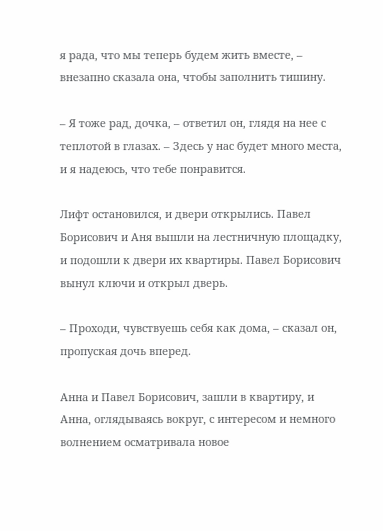я рада, что мы теперь будем жить вместе, – внезапно сказала она, чтобы заполнить тишину.

– Я тоже рад, дочка, – ответил он, глядя на нее с теплотой в глазах. – Здесь у нас будет много места, и я надеюсь, что тебе понравится.

Лифт остановился, и двери открылись. Павел Борисович и Аня вышли на лестничную площадку, и подошли к двери их квартиры. Павел Борисович вынул ключи и открыл дверь.

– Проходи, чувствуешь себя как дома, – сказал он, пропуская дочь вперед.

Анна и Павел Борисович, зашли в квартиру, и Анна, оглядываясь вокруг, с интересом и немного волнением осматривала новое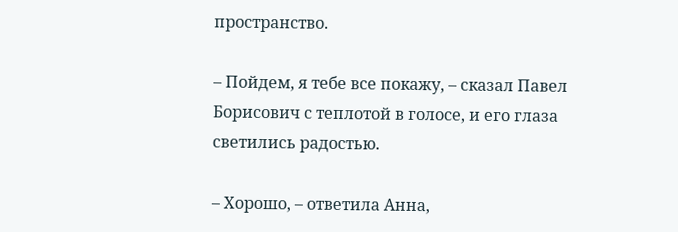пространство.

– Пойдем, я тебе все покажу, – сказал Павел Борисович с теплотой в голосе, и его глаза светились радостью.

– Хорошо, – ответила Анна,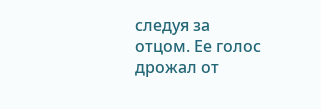следуя за отцом. Ее голос дрожал от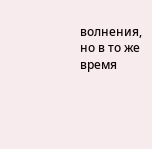волнения, но в то же время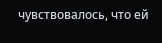чувствовалось, что ей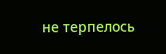не терпелось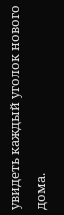увидеть каждый уголок нового дома.